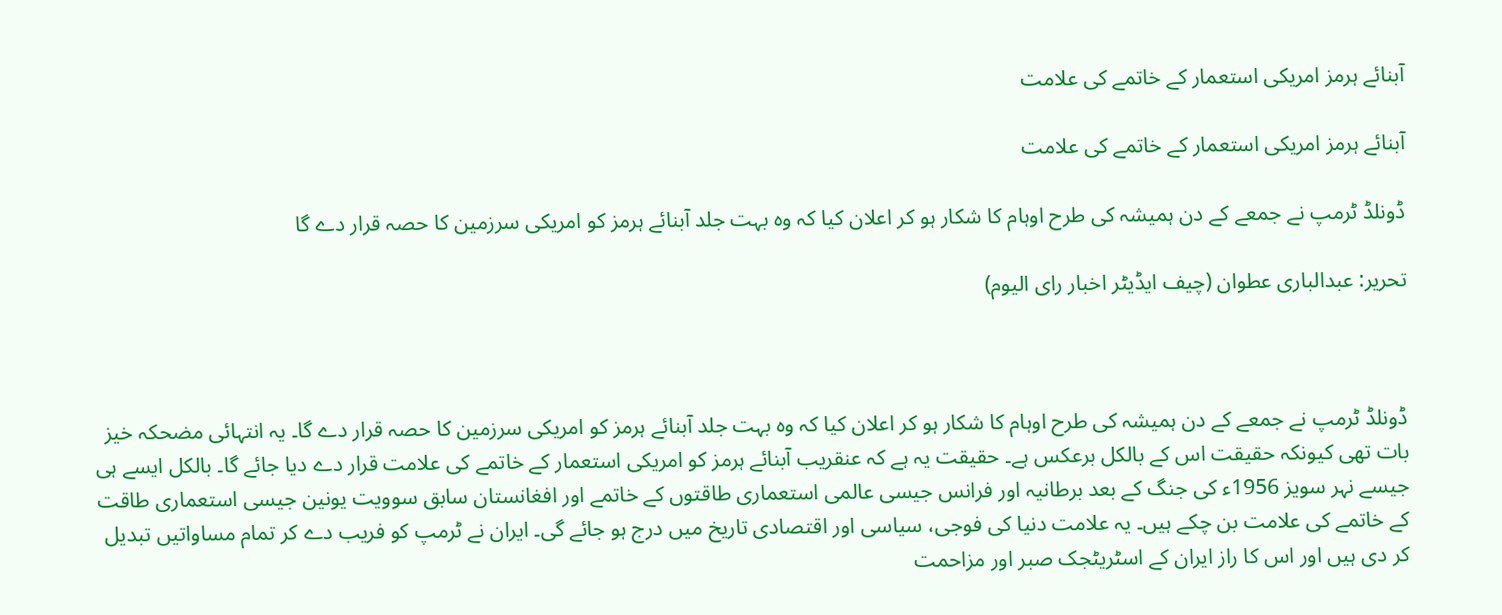آبنائے ہرمز امریکی استعمار کے خاتمے کی علامت

آبنائے ہرمز امریکی استعمار کے خاتمے کی علامت

ڈونلڈ ٹرمپ نے جمعے کے دن ہمیشہ کی طرح اوہام کا شکار ہو کر اعلان کیا کہ وہ بہت جلد آبنائے ہرمز کو امریکی سرزمین کا حصہ قرار دے گا

تحریر: عبدالباری عطوان (چیف ایڈیٹر اخبار رای الیوم)



ڈونلڈ ٹرمپ نے جمعے کے دن ہمیشہ کی طرح اوہام کا شکار ہو کر اعلان کیا کہ وہ بہت جلد آبنائے ہرمز کو امریکی سرزمین کا حصہ قرار دے گا۔ یہ انتہائی مضحکہ خیز بات تھی کیونکہ حقیقت اس کے بالکل برعکس ہے۔ حقیقت یہ ہے کہ عنقریب آبنائے ہرمز کو امریکی استعمار کے خاتمے کی علامت قرار دے دیا جائے گا۔ بالکل ایسے ہی جیسے نہر سویز 1956ء کی جنگ کے بعد برطانیہ اور فرانس جیسی عالمی استعماری طاقتوں کے خاتمے اور افغانستان سابق سوویت یونین جیسی استعماری طاقت کے خاتمے کی علامت بن چکے ہیں۔ یہ علامت دنیا کی فوجی، سیاسی اور اقتصادی تاریخ میں درج ہو جائے گی۔ ایران نے ٹرمپ کو فریب دے کر تمام مساواتیں تبدیل کر دی ہیں اور اس کا راز ایران کے اسٹریٹجک صبر اور مزاحمت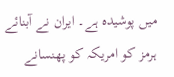میں پوشیدہ ہے۔ ایران نے آبنائے ہرمز کو امریکہ کو پھنسانے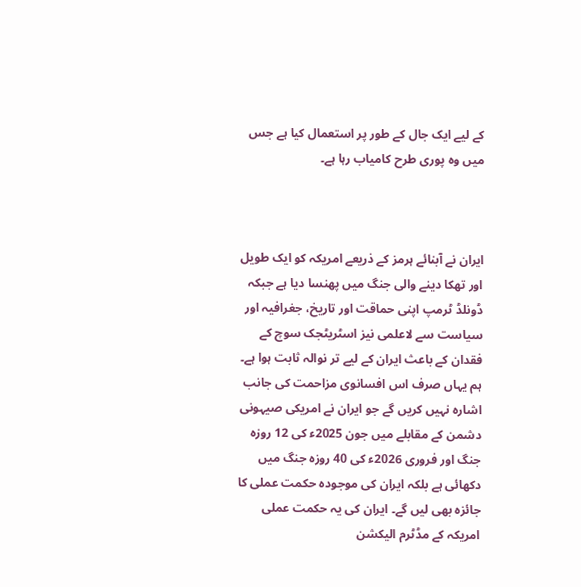کے لیے ایک جال کے طور پر استعمال کیا ہے جس میں وہ پوری طرح کامیاب رہا ہے۔



ایران نے آبنائے ہرمز کے ذریعے امریکہ کو ایک طویل اور تھکا دینے والی جنگ میں پھنسا دیا ہے جبکہ ڈونلڈ ٹرمپ اپنی حماقت اور تاریخ، جغرافیہ اور سیاست سے لاعلمی نیز اسٹریٹجک سوچ کے فقدان کے باعث ایران کے لیے تر نوالہ ثابت ہوا ہے۔ ہم یہاں صرف اس افسانوی مزاحمت کی جانب اشارہ نہیں کریں گے جو ایران نے امریکی صیہونی دشمن کے مقابلے میں جون 2025ء کی 12 روزہ جنگ اور فروری 2026ء کی 40 روزہ جنگ میں دکھائی ہے بلکہ ایران کی موجودہ حکمت عملی کا جائزہ بھی لیں گے۔ ایران کی یہ حکمت عملی امریکہ کے مڈٹرم الیکشن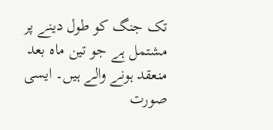تک جنگ کو طول دینے پر مشتمل ہے جو تین ماہ بعد منعقد ہونے والے ہیں۔ ایسی صورت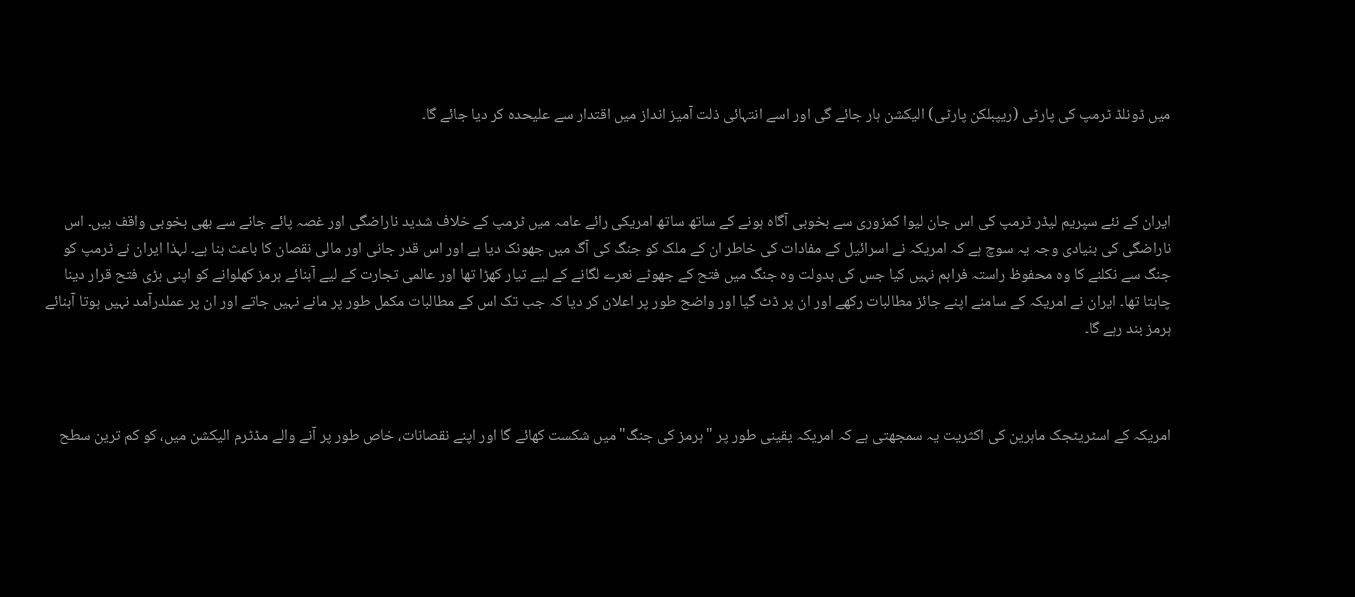میں ڈونلڈ ٹرمپ کی پارٹی (ریپبلکن پارٹی) الیکشن ہار جائے گی اور اسے انتہائی ذلت آمیز انداز میں اقتدار سے علیحدہ کر دیا جائے گا۔



ایران کے نئے سپریم لیڈر ٹرمپ کی اس جان لیوا کمزوری سے بخوبی آگاہ ہونے کے ساتھ ساتھ امریکی رائے عامہ میں ٹرمپ کے خلاف شدید ناراضگی اور غصہ پائے جانے سے بھی بخوبی واقف ہیں۔ اس ناراضگی کی بنیادی وجہ یہ سوچ ہے کہ امریکہ نے اسرائیل کے مفادات کی خاطر ان کے ملک کو جنگ کی آگ میں جھونک دیا ہے اور اس قدر جانی اور مالی نقصان کا باعث بنا ہے۔ لہذا ایران نے ٹرمپ کو جنگ سے نکلنے کا وہ محفوظ راستہ فراہم نہیں کیا جس کی بدولت وہ جنگ میں فتح کے جھوٹے نعرے لگانے کے لیے تیار کھڑا تھا اور عالمی تجارت کے لیے آبنائے ہرمز کھلوانے کو اپنی بڑی فتح قرار دینا چاہتا تھا۔ ایران نے امریکہ کے سامنے اپنے جائز مطالبات رکھے اور ان پر ڈٹ گیا اور واضح طور پر اعلان کر دیا کہ جب تک اس کے مطالبات مکمل طور پر مانے نہیں جاتے اور ان پر عملدرآمد نہیں ہوتا آبنائے ہرمز بند رہے گا۔



امریکہ کے اسٹریٹجک ماہرین کی اکثریت یہ سمجھتی ہے کہ امریکہ یقینی طور پر "ہرمز کی جنگ" میں شکست کھائے گا اور اپنے نقصانات، خاص طور پر آنے والے مڈٹرم الیکشن میں، کو کم ترین سطح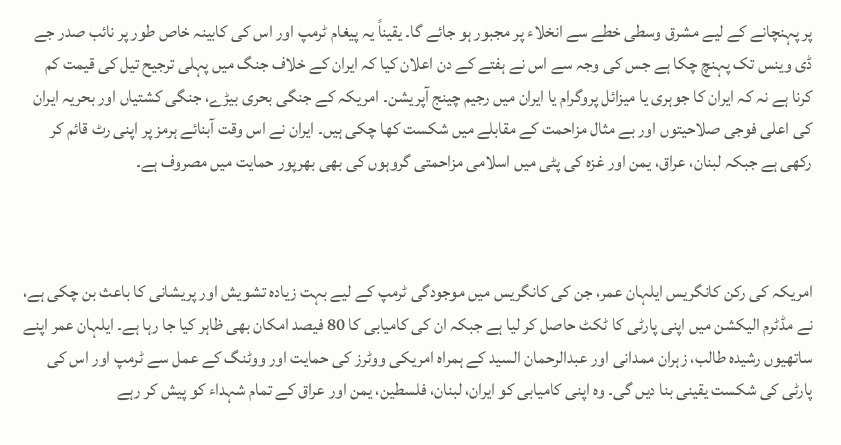پر پہنچانے کے لیے مشرق وسطی خطے سے انخلاء پر مجبور ہو جائے گا۔ یقیناً یہ پیغام ٹرمپ اور اس کی کابینہ خاص طور پر نائب صدر جے ڈی وینس تک پہنچ چکا ہے جس کی وجہ سے اس نے ہفتے کے دن اعلان کیا کہ ایران کے خلاف جنگ میں پہلی ترجیح تیل کی قیمت کم کرنا ہے نہ کہ ایران کا جوہری یا میزائل پروگرام یا ایران میں رجیم چینج آپریشن۔ امریکہ کے جنگی بحری بیڑے، جنگی کشتیاں اور بحریہ ایران کی اعلی فوجی صلاحیتوں اور بے مثال مزاحمت کے مقابلے میں شکست کھا چکی ہیں۔ ایران نے اس وقت آبنائے ہرمز پر اپنی رٹ قائم کر رکھی ہے جبکہ لبنان، عراق، یمن اور غزہ کی پٹی میں اسلامی مزاحمتی گروہوں کی بھی بھرپور حمایت میں مصروف ہے۔



امریکہ کی رکن کانگریس ایلہان عمر، جن کی کانگریس میں موجودگی ٹرمپ کے لیے بہت زیادہ تشویش اور پریشانی کا باعث بن چکی ہے، نے مڈٹرم الیکشن میں اپنی پارٹی کا ٹکٹ حاصل کر لیا ہے جبکہ ان کی کامیابی کا 80 فیصد امکان بھی ظاہر کیا جا رہا ہے۔ ایلہان عمر اپنے ساتھیوں رشیدہ طالب، زہران ممدانی اور عبدالرحمان السید کے ہمراہ امریکی ووٹرز کی حمایت اور ووٹنگ کے عمل سے ٹرمپ اور اس کی پارٹی کی شکست یقینی بنا دیں گی۔ وہ اپنی کامیابی کو ایران، لبنان، فلسطین، یمن اور عراق کے تمام شہداء کو پیش کر رہے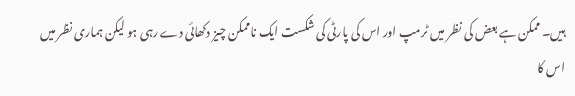ہیں۔ ممکن ہے بعض کی نظر میں ٹرمپ اور اس کی پارٹی کی شکست ایک ناممکن چیز دکھائی دے رہی ہو لیکن ہماری نظر میں اس کا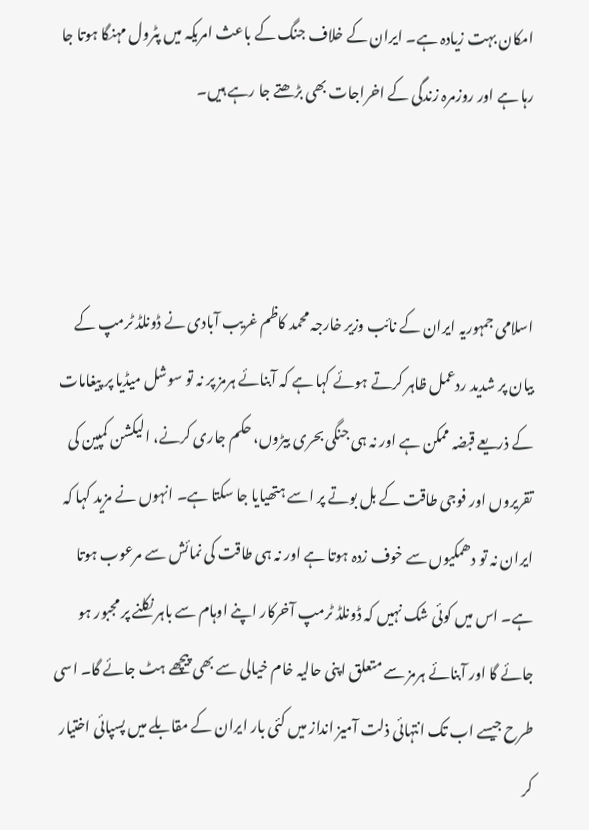امکان بہت زیادہ ہے۔ ایران کے خلاف جنگ کے باعث امریکہ میں پٹرول مہنگا ہوتا جا رہا ہے اور روزمرہ زندگی کے اخراجات بھی بڑھتے جا رہے ہیں۔



اسلامی جمہوریہ ایران کے نائب وزیر خارجہ محمد کاظم غریب آبادی نے ڈونلڈ ٹرمپ کے بیان پر شدید ردعمل ظاہر کرتے ہوئے کہا ہے کہ آبنائے ہرمز پر نہ تو سوشل میڈیا پر پیغامات کے ذریعے قبضہ ممکن ہے اور نہ ہی جنگی بحری بیڑوں، حکم جاری کرنے، الیکشن کمپین کی تقریروں اور فوجی طاقت کے بل بوتے پر اسے ہتھیایا جا سکتا ہے۔ انہوں نے مزید کہا کہ ایران نہ تو دھمکیوں سے خوف زدہ ہوتا ہے اور نہ ہی طاقت کی نمائش سے مرعوب ہوتا ہے۔ اس میں کوئی شک نہیں کہ ڈونلڈ ٹرمپ آخرکار اپنے اوہام سے باہر نکلنے پر مجبور ہو جائے گا اور آبنائے ہرمز سے متعلق اپنی حالیہ خام خیالی سے بھی پیچھے ہٹ جائے گا۔ اسی طرح جیسے اب تک انتہائی ذلت آمیز انداز میں کئی بار ایران کے مقابلے میں پسپائی اختیار کر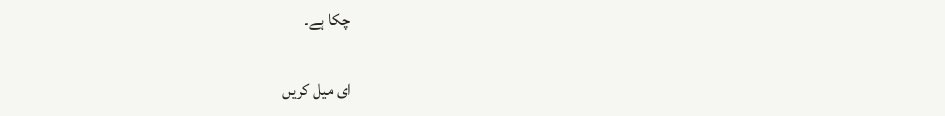چکا ہے۔

ای میل کریں